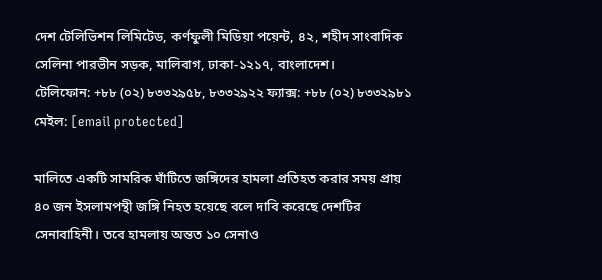দেশ টেলিভিশন লিমিটেড, কর্ণফুলী মিডিয়া পয়েন্ট, ৪২, শহীদ সাংবাদিক সেলিনা পারভীন সড়ক, মালিবাগ, ঢাকা-১২১৭, বাংলাদেশ।
টেলিফোন: +৮৮ (০২) ৮৩৩২৯৫৮, ৮৩৩২৯২২ ফ্যাক্স: +৮৮ (০২) ৮৩৩২৯৮১ মেইল: [email protected]

মালিতে একটি সামরিক ঘাঁটিতে জঙ্গিদের হামলা প্রতিহত করার সময় প্রায় ৪০ জন ইসলামপন্থী জঙ্গি নিহত হয়েছে বলে দাবি করেছে দেশটির সেনাবাহিনী। তবে হামলায় অন্তত ১০ সেনাও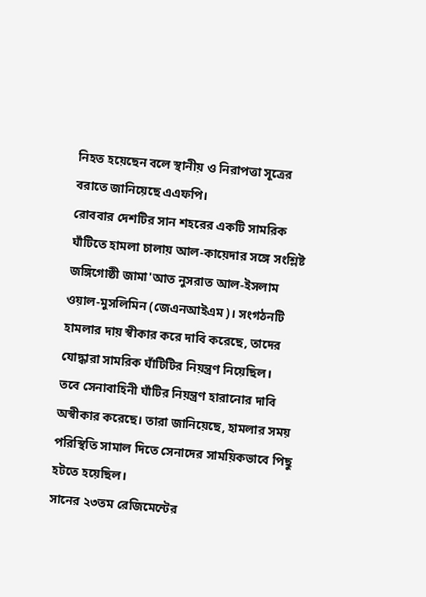নিহত হয়েছেন বলে স্থানীয় ও নিরাপত্তা সূত্রের বরাতে জানিয়েছে এএফপি।
রোববার দেশটির সান শহরের একটি সামরিক ঘাঁটিতে হামলা চালায় আল-কায়েদার সঙ্গে সংশ্লিষ্ট জঙ্গিগোষ্ঠী জামা'আত নুসরাত আল-ইসলাম ওয়াল-মুসলিমিন (জেএনআইএম)। সংগঠনটি হামলার দায় স্বীকার করে দাবি করেছে, তাদের যোদ্ধারা সামরিক ঘাঁটিটির নিয়ন্ত্রণ নিয়েছিল।
তবে সেনাবাহিনী ঘাঁটির নিয়ন্ত্রণ হারানোর দাবি অস্বীকার করেছে। তারা জানিয়েছে, হামলার সময় পরিস্থিতি সামাল দিতে সেনাদের সাময়িকভাবে পিছু হটতে হয়েছিল।
সানের ২৩তম রেজিমেন্টের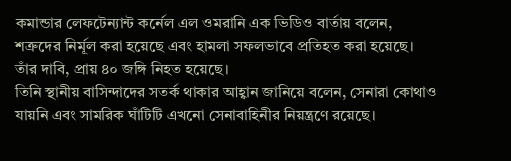কমান্ডার লেফটেন্যান্ট কর্নেল এল ওমরানি এক ভিডিও বার্তায় বলেন, শত্রুদের নির্মূল করা হয়েছে এবং হামলা সফলভাবে প্রতিহত করা হয়েছে। তাঁর দাবি, প্রায় ৪০ জঙ্গি নিহত হয়েছে।
তিনি স্থানীয় বাসিন্দাদের সতর্ক থাকার আহ্বান জানিয়ে বলেন, সেনারা কোথাও যায়নি এবং সামরিক ঘাঁটিটি এখনো সেনাবাহিনীর নিয়ন্ত্রণে রয়েছে।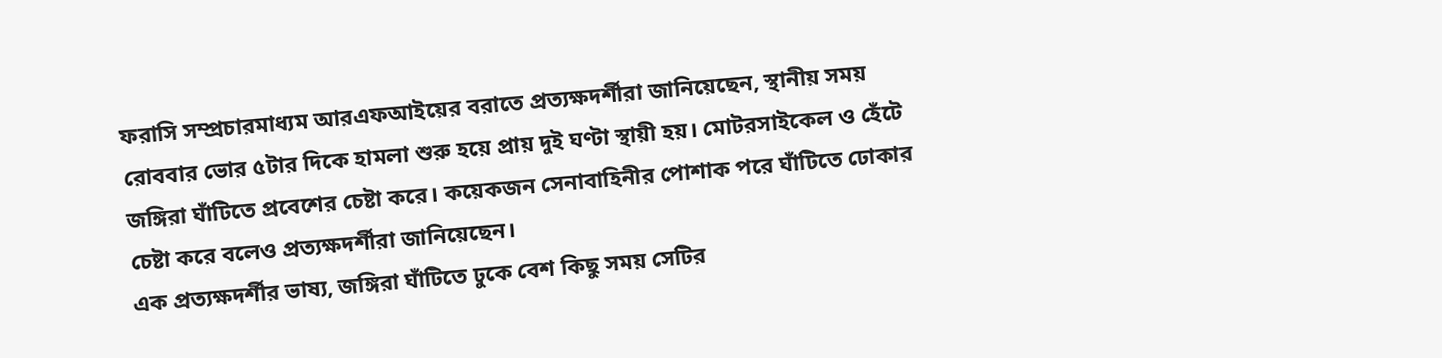ফরাসি সম্প্রচারমাধ্যম আরএফআইয়ের বরাতে প্রত্যক্ষদর্শীরা জানিয়েছেন, স্থানীয় সময় রোববার ভোর ৫টার দিকে হামলা শুরু হয়ে প্রায় দুই ঘণ্টা স্থায়ী হয়। মোটরসাইকেল ও হেঁটে জঙ্গিরা ঘাঁটিতে প্রবেশের চেষ্টা করে। কয়েকজন সেনাবাহিনীর পোশাক পরে ঘাঁটিতে ঢোকার চেষ্টা করে বলেও প্রত্যক্ষদর্শীরা জানিয়েছেন।
এক প্রত্যক্ষদর্শীর ভাষ্য, জঙ্গিরা ঘাঁটিতে ঢুকে বেশ কিছু সময় সেটির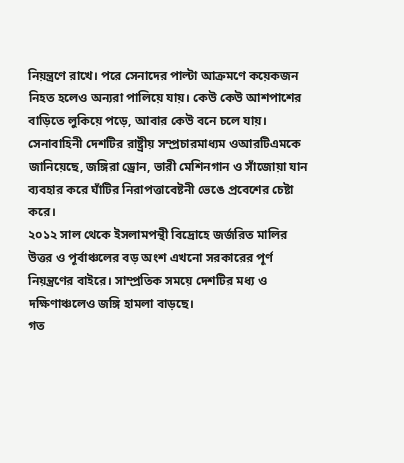নিয়ন্ত্রণে রাখে। পরে সেনাদের পাল্টা আক্রমণে কয়েকজন নিহত হলেও অন্যরা পালিয়ে যায়। কেউ কেউ আশপাশের বাড়িতে লুকিয়ে পড়ে, আবার কেউ বনে চলে যায়।
সেনাবাহিনী দেশটির রাষ্ট্রীয় সম্প্রচারমাধ্যম ওআরটিএমকে জানিয়েছে, জঙ্গিরা ড্রোন, ভারী মেশিনগান ও সাঁজোয়া যান ব্যবহার করে ঘাঁটির নিরাপত্তাবেষ্টনী ভেঙে প্রবেশের চেষ্টা করে।
২০১২ সাল থেকে ইসলামপন্থী বিদ্রোহে জর্জরিত মালির উত্তর ও পূর্বাঞ্চলের বড় অংশ এখনো সরকারের পূর্ণ নিয়ন্ত্রণের বাইরে। সাম্প্রতিক সময়ে দেশটির মধ্য ও দক্ষিণাঞ্চলেও জঙ্গি হামলা বাড়ছে।
গত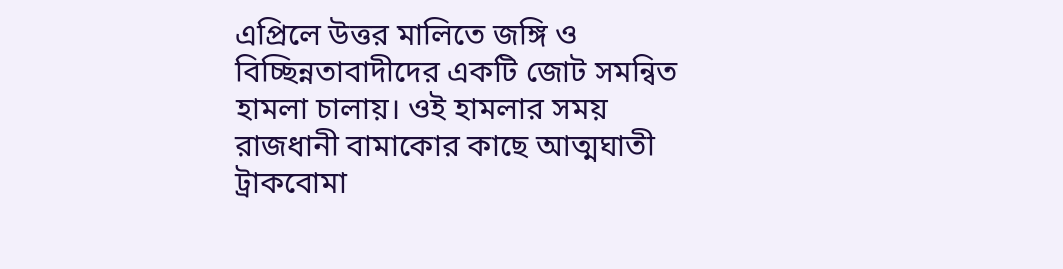এপ্রিলে উত্তর মালিতে জঙ্গি ও বিচ্ছিন্নতাবাদীদের একটি জোট সমন্বিত হামলা চালায়। ওই হামলার সময় রাজধানী বামাকোর কাছে আত্মঘাতী ট্রাকবোমা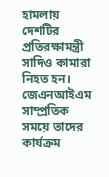হামলায় দেশটির প্রতিরক্ষামন্ত্রী সাদিও কামারা নিহত হন।
জেএনআইএম সাম্প্রতিক সময়ে তাদের কার্যক্রম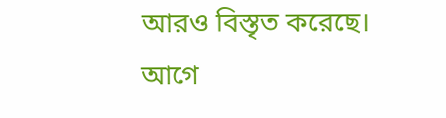আরও বিস্তৃত করেছে। আগে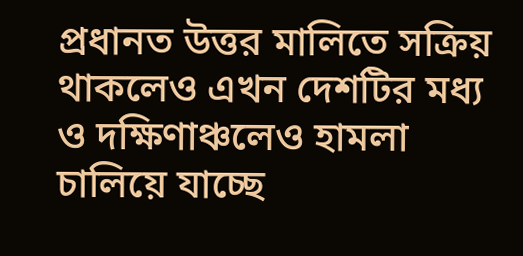প্রধানত উত্তর মালিতে সক্রিয় থাকলেও এখন দেশটির মধ্য ও দক্ষিণাঞ্চলেও হামলা চালিয়ে যাচ্ছে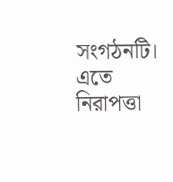সংগঠনটি। এতে নিরাপত্তা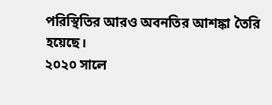পরিস্থিতির আরও অবনতির আশঙ্কা তৈরি হয়েছে।
২০২০ সালে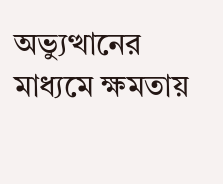অভ্যুত্থানের মাধ্যমে ক্ষমতায়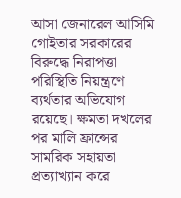আসা জেনারেল আসিমি গোইতার সরকারের বিরুদ্ধে নিরাপত্তা পরিস্থিতি নিয়ন্ত্রণে ব্যর্থতার অভিযোগ রয়েছে। ক্ষমতা দখলের পর মালি ফ্রান্সের সামরিক সহায়তা প্রত্যাখ্যান করে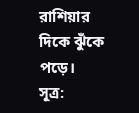রাশিয়ার দিকে ঝুঁকে পড়ে।
সূত্র: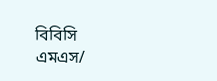বিবিসি
এমএস/